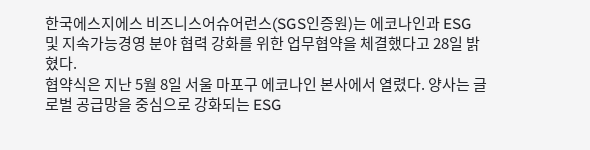한국에스지에스 비즈니스어슈어런스(SGS인증원)는 에코나인과 ESG 및 지속가능경영 분야 협력 강화를 위한 업무협약을 체결했다고 28일 밝혔다.
협약식은 지난 5월 8일 서울 마포구 에코나인 본사에서 열렸다. 양사는 글로벌 공급망을 중심으로 강화되는 ESG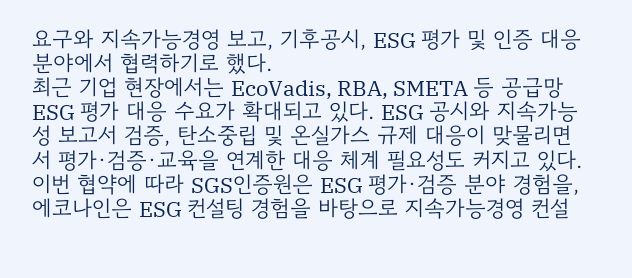요구와 지속가능경영 보고, 기후공시, ESG 평가 및 인증 대응 분야에서 협력하기로 했다.
최근 기업 현장에서는 EcoVadis, RBA, SMETA 등 공급망 ESG 평가 대응 수요가 확대되고 있다. ESG 공시와 지속가능성 보고서 검증, 탄소중립 및 온실가스 규제 대응이 맞물리면서 평가·검증·교육을 연계한 대응 체계 필요성도 커지고 있다.
이번 협약에 따라 SGS인증원은 ESG 평가·검증 분야 경험을, 에코나인은 ESG 컨설팅 경험을 바탕으로 지속가능경영 컨설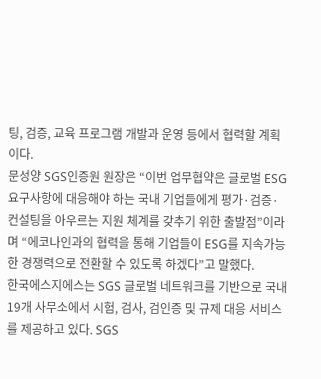팅, 검증, 교육 프로그램 개발과 운영 등에서 협력할 계획이다.
문성양 SGS인증원 원장은 “이번 업무협약은 글로벌 ESG 요구사항에 대응해야 하는 국내 기업들에게 평가·검증·컨설팅을 아우르는 지원 체계를 갖추기 위한 출발점”이라며 “에코나인과의 협력을 통해 기업들이 ESG를 지속가능한 경쟁력으로 전환할 수 있도록 하겠다”고 말했다.
한국에스지에스는 SGS 글로벌 네트워크를 기반으로 국내 19개 사무소에서 시험, 검사, 검인증 및 규제 대응 서비스를 제공하고 있다. SGS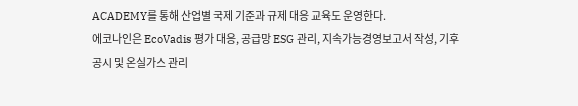ACADEMY를 통해 산업별 국제 기준과 규제 대응 교육도 운영한다.
에코나인은 EcoVadis 평가 대응, 공급망 ESG 관리, 지속가능경영보고서 작성, 기후공시 및 온실가스 관리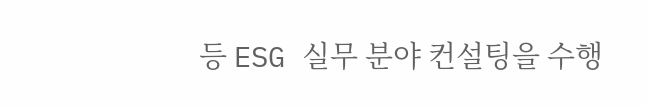등 ESG 실무 분야 컨설팅을 수행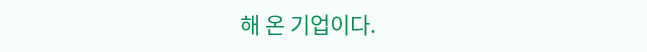해 온 기업이다.